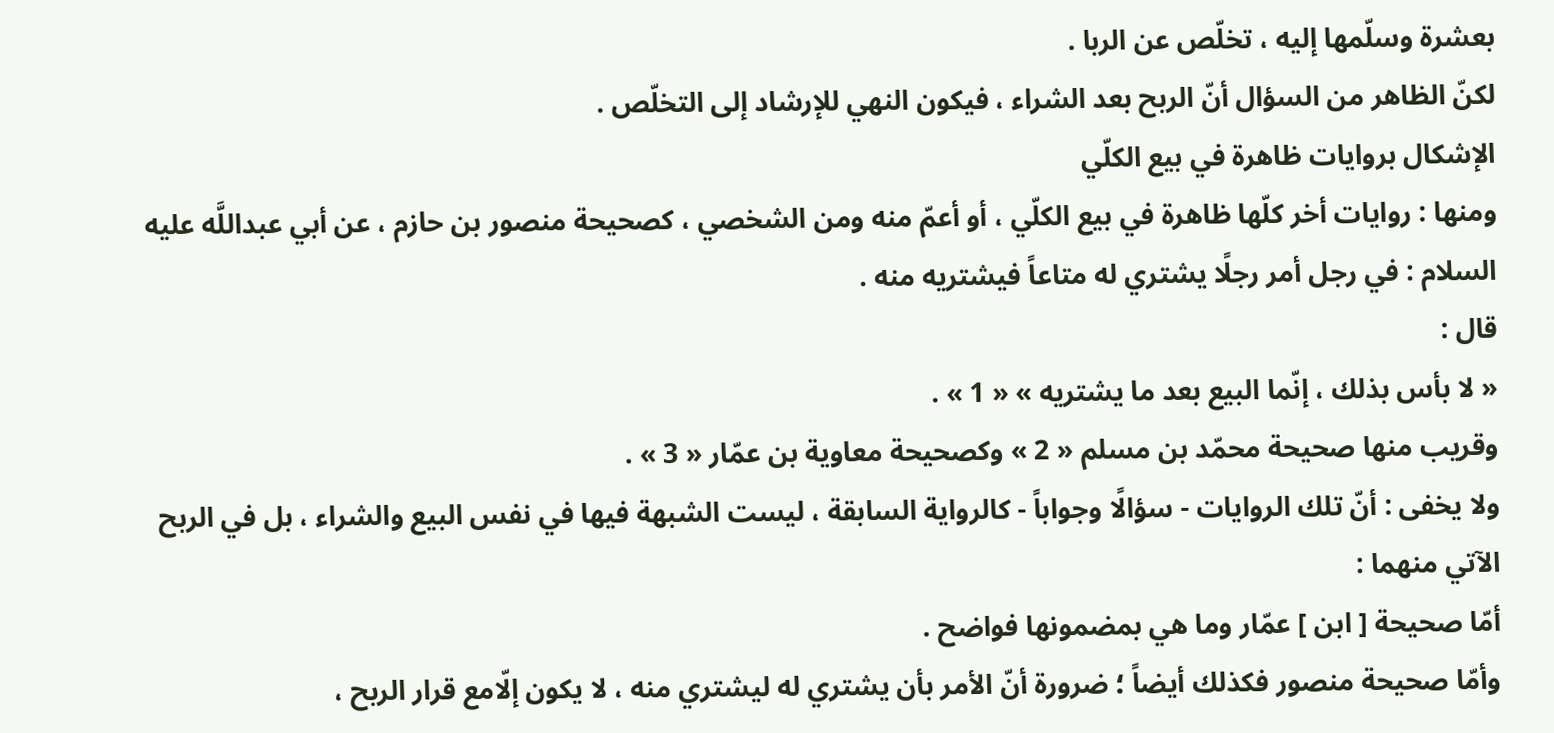بعشرة وسلّمها إليه ، تخلّص عن الربا .
لكنّ الظاهر من السؤال أنّ الربح بعد الشراء ، فيكون النهي للإرشاد إلى التخلّص .
الإشكال بروايات ظاهرة في بيع الكلّي
ومنها : روايات أخر كلّها ظاهرة في بيع الكلّي ، أو أعمّ منه ومن الشخصي ، كصحيحة منصور بن حازم ، عن أبي عبداللَّه عليه السلام : في رجل أمر رجلًا يشتري له متاعاً فيشتريه منه .
قال :
« لا بأس بذلك ، إنّما البيع بعد ما يشتريه » « 1 » .
وقريب منها صحيحة محمّد بن مسلم « 2 » وكصحيحة معاوية بن عمّار « 3 » .
ولا يخفى : أنّ تلك الروايات - سؤالًا وجواباً - كالرواية السابقة ، ليست الشبهة فيها في نفس البيع والشراء ، بل في الربح الآتي منهما :
أمّا صحيحة [ ابن ] عمّار وما هي بمضمونها فواضح .
وأمّا صحيحة منصور فكذلك أيضاً ؛ ضرورة أنّ الأمر بأن يشتري له ليشتري منه ، لا يكون إلّامع قرار الربح ،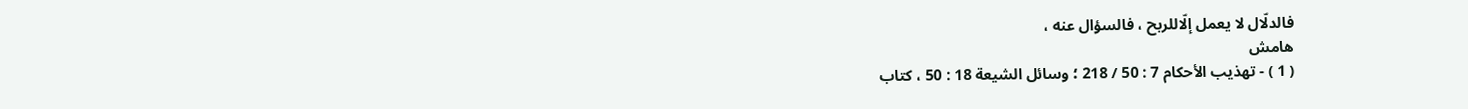فالدلّال لا يعمل إلّاللربح ، فالسؤال عنه ،
هامش
( 1 ) - تهذيب الأحكام 7 : 50 / 218 ؛ وسائل الشيعة 18 : 50 ، كتاب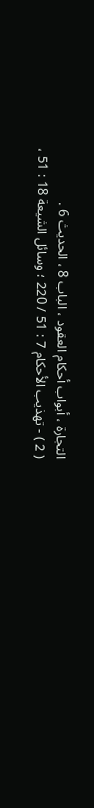التجارة ، أبواب أحكام العقود ، الباب 8 ، الحديث 6 .
( 2 ) - تهذيب الأحكام 7 : 51 / 220 ؛ وسائل الشيعة 18 : 51 ،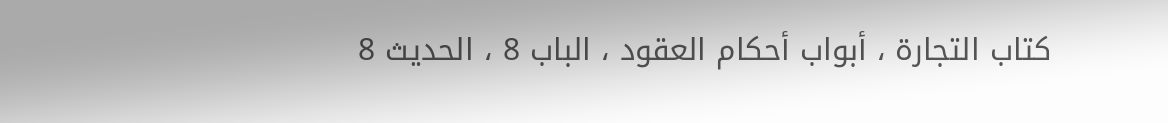كتاب التجارة ، أبواب أحكام العقود ، الباب 8 ، الحديث 8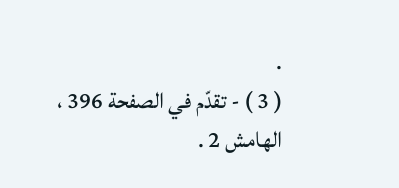.
( 3 ) - تقدّم في الصفحة 396 ، الهامش 2 .